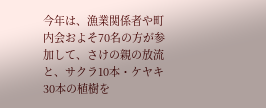今年は、漁業関係者や町内会およそ70名の方が参加して、さけの親の放流と、サクラ10本・ケヤキ30本の植樹を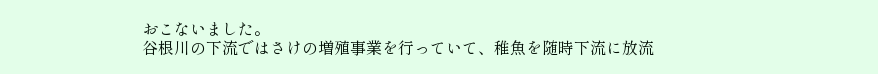おこないました。
谷根川の下流ではさけの増殖事業を行っていて、稚魚を随時下流に放流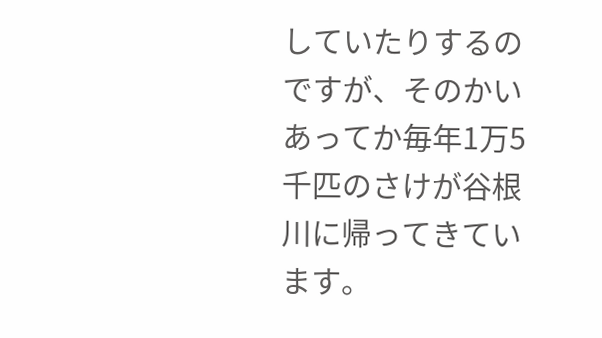していたりするのですが、そのかいあってか毎年1万5千匹のさけが谷根川に帰ってきています。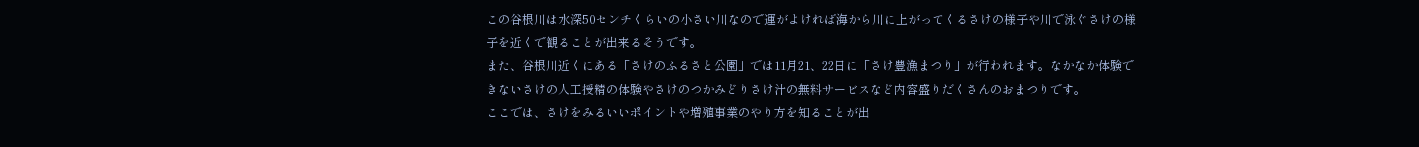この谷根川は水深50センチくらいの小さい川なので運がよければ海から川に上がってくるさけの様子や川で泳ぐさけの様子を近くで観ることが出来るそうです。
また、谷根川近くにある「さけのふるさと公園」では11月21、22日に「さけ豊漁まつり」が行われます。なかなか体験できないさけの人工授精の体験やさけのつかみどりさけ汁の無料サービスなど内容盛りだくさんのおまつりです。
ここでは、さけをみるいいポイントや増殖事業のやり方を知ることが出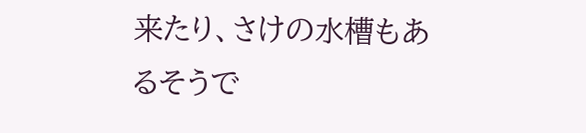来たり、さけの水槽もあるそうで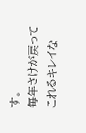す。
毎年さけが戻ってこれるキレイな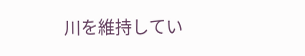川を維持してい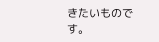きたいものです。